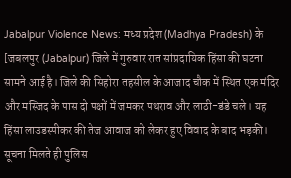Jabalpur Violence News: मध्य प्रदेश (Madhya Pradesh) के [जबलपुर (Jabalpur) जिले में गुरुवार रात सांप्रदायिक हिंसा की घटना सामने आई है। जिले की सिहोरा तहसील के आजाद चौक में स्थित एक मंदिर और मस्जिद के पास दो पक्षों में जमकर पथराव और लाठी-डंडे चले। यह हिंसा लाउडस्पीकर की तेज आवाज को लेकर हुए विवाद के बाद भड़की। सूचना मिलते ही पुलिस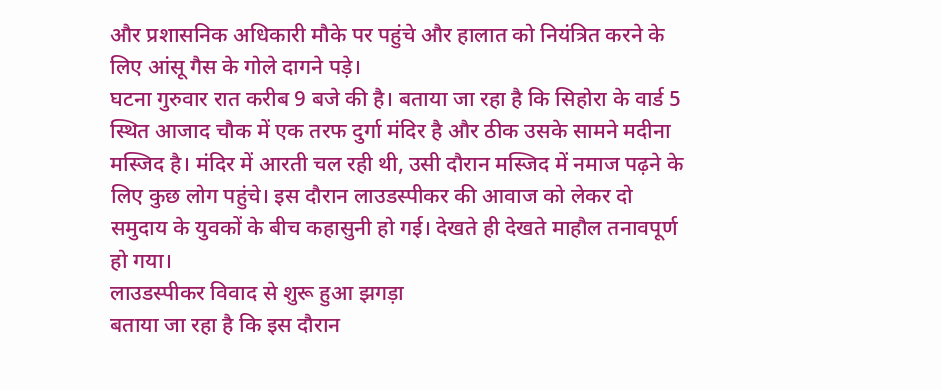और प्रशासनिक अधिकारी मौके पर पहुंचे और हालात को नियंत्रित करने के लिए आंसू गैस के गोले दागने पड़े।
घटना गुरुवार रात करीब 9 बजे की है। बताया जा रहा है कि सिहोरा के वार्ड 5 स्थित आजाद चौक में एक तरफ दुर्गा मंदिर है और ठीक उसके सामने मदीना मस्जिद है। मंदिर में आरती चल रही थी, उसी दौरान मस्जिद में नमाज पढ़ने के लिए कुछ लोग पहुंचे। इस दौरान लाउडस्पीकर की आवाज को लेकर दो समुदाय के युवकों के बीच कहासुनी हो गई। देखते ही देखते माहौल तनावपूर्ण हो गया।
लाउडस्पीकर विवाद से शुरू हुआ झगड़ा
बताया जा रहा है कि इस दौरान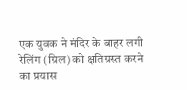एक युवक ने मंदिर के बाहर लगी रेलिंग (ग्रिल) को क्षतिग्रस्त करने का प्रयास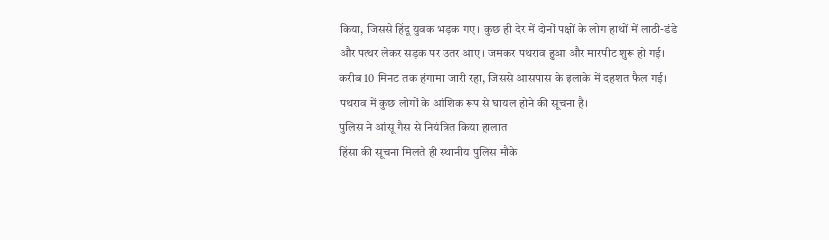किया, जिससे हिंदू युवक भड़क गए। कुछ ही देर में दोनों पक्षों के लोग हाथों में लाठी-डंडे और पत्थर लेकर सड़क पर उतर आए। जमकर पथराव हुआ और मारपीट शुरू हो गई। करीब 10 मिनट तक हंगामा जारी रहा, जिससे आसपास के इलाके में दहशत फैल गई। पथराव में कुछ लोगों के आंशिक रूप से घायल होने की सूचना है।
पुलिस ने आंसू गैस से नियंत्रित किया हालात
हिंसा की सूचना मिलते ही स्थानीय पुलिस मौके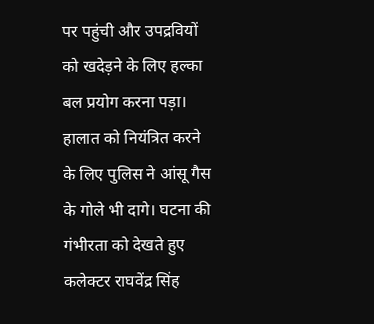पर पहुंची और उपद्रवियों को खदेड़ने के लिए हल्का बल प्रयोग करना पड़ा। हालात को नियंत्रित करने के लिए पुलिस ने आंसू गैस के गोले भी दागे। घटना की गंभीरता को देखते हुए कलेक्टर राघवेंद्र सिंह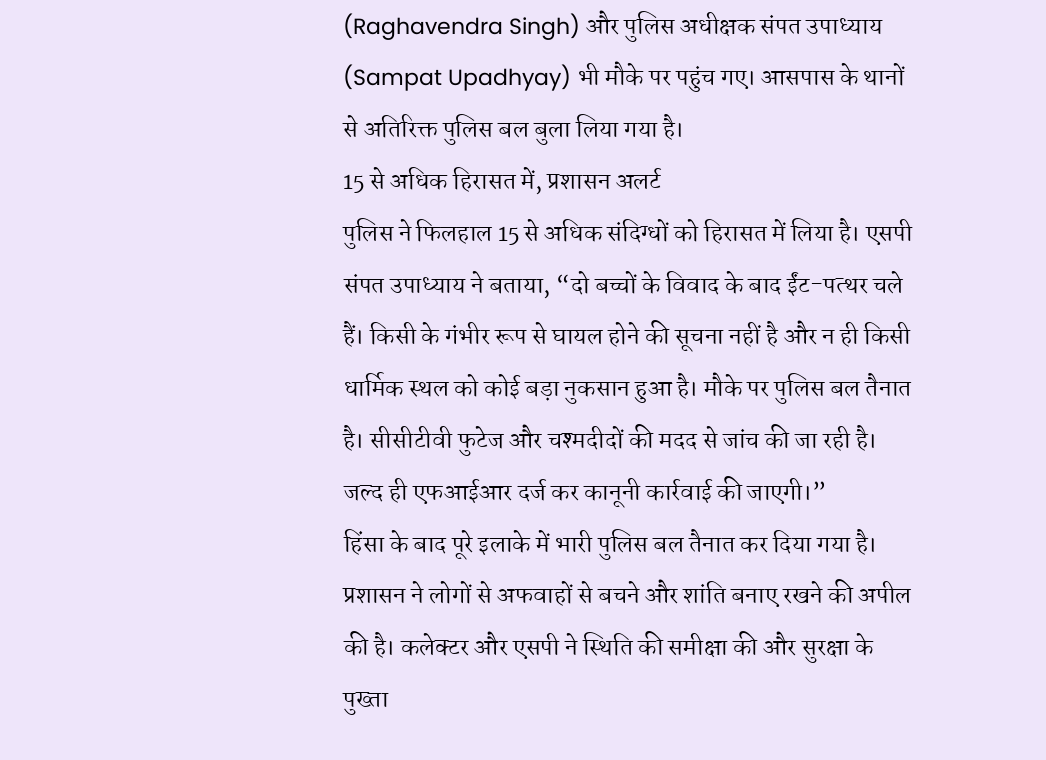(Raghavendra Singh) और पुलिस अधीक्षक संपत उपाध्याय (Sampat Upadhyay) भी मौके पर पहुंच गए। आसपास के थानों से अतिरिक्त पुलिस बल बुला लिया गया है।
15 से अधिक हिरासत में, प्रशासन अलर्ट
पुलिस ने फिलहाल 15 से अधिक संदिग्धों को हिरासत में लिया है। एसपी संपत उपाध्याय ने बताया, “दो बच्चों के विवाद के बाद ईंट-पत्थर चले हैं। किसी के गंभीर रूप से घायल होने की सूचना नहीं है और न ही किसी धार्मिक स्थल को कोई बड़ा नुकसान हुआ है। मौके पर पुलिस बल तैनात है। सीसीटीवी फुटेज और चश्मदीदों की मदद से जांच की जा रही है। जल्द ही एफआईआर दर्ज कर कानूनी कार्रवाई की जाएगी।”
हिंसा के बाद पूरे इलाके में भारी पुलिस बल तैनात कर दिया गया है। प्रशासन ने लोगों से अफवाहों से बचने और शांति बनाए रखने की अपील की है। कलेक्टर और एसपी ने स्थिति की समीक्षा की और सुरक्षा के पुख्ता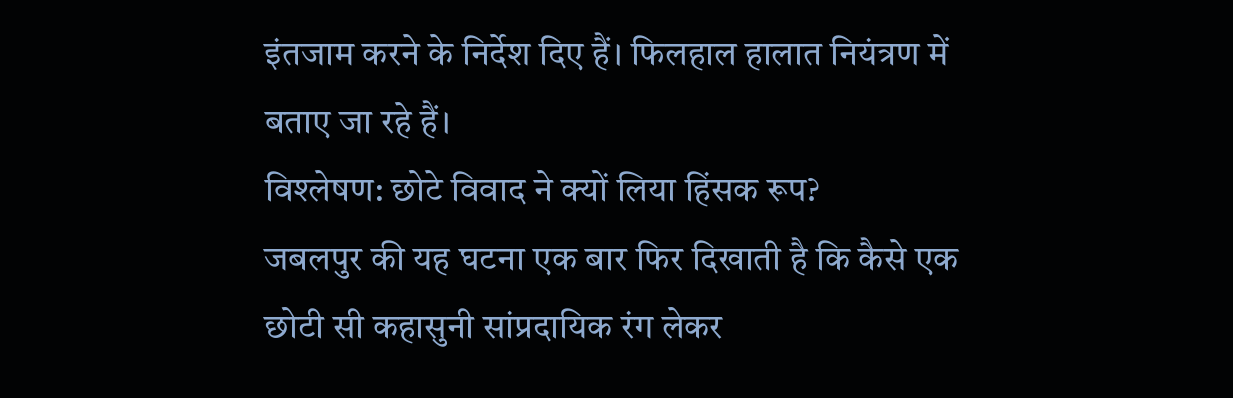इंतजाम करने के निर्देश दिए हैं। फिलहाल हालात नियंत्रण में बताए जा रहे हैं।
विश्लेषण: छोटे विवाद ने क्यों लिया हिंसक रूप?
जबलपुर की यह घटना एक बार फिर दिखाती है कि कैसे एक छोटी सी कहासुनी सांप्रदायिक रंग लेकर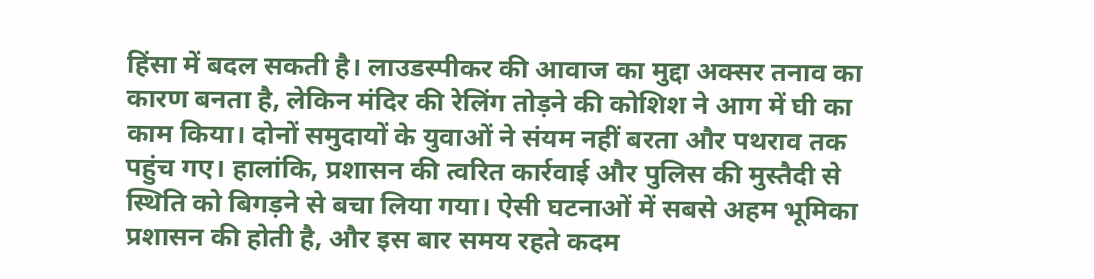हिंसा में बदल सकती है। लाउडस्पीकर की आवाज का मुद्दा अक्सर तनाव का कारण बनता है, लेकिन मंदिर की रेलिंग तोड़ने की कोशिश ने आग में घी का काम किया। दोनों समुदायों के युवाओं ने संयम नहीं बरता और पथराव तक पहुंच गए। हालांकि, प्रशासन की त्वरित कार्रवाई और पुलिस की मुस्तैदी से स्थिति को बिगड़ने से बचा लिया गया। ऐसी घटनाओं में सबसे अहम भूमिका प्रशासन की होती है, और इस बार समय रहते कदम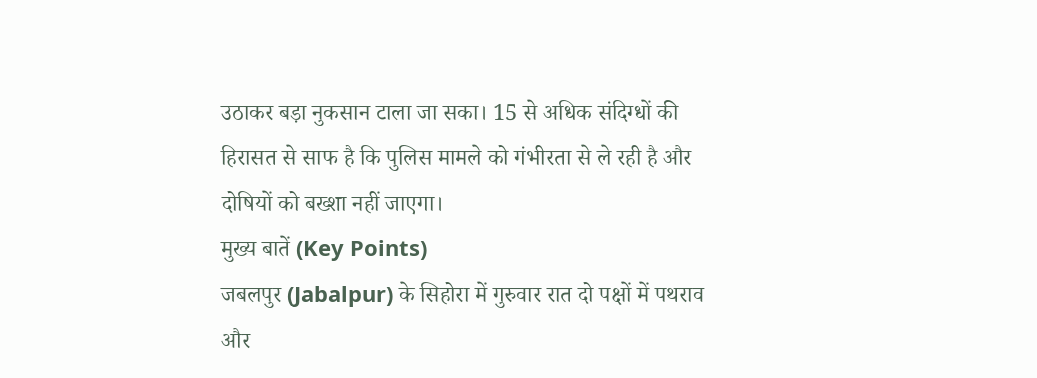उठाकर बड़ा नुकसान टाला जा सका। 15 से अधिक संदिग्धों की हिरासत से साफ है कि पुलिस मामले को गंभीरता से ले रही है और दोषियों को बख्शा नहीं जाएगा।
मुख्य बातें (Key Points)
जबलपुर (Jabalpur) के सिहोरा में गुरुवार रात दो पक्षों में पथराव और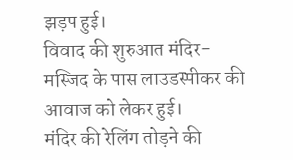झड़प हुई।
विवाद की शुरुआत मंदिर-मस्जिद के पास लाउडस्पीकर की आवाज को लेकर हुई।
मंदिर की रेलिंग तोड़ने की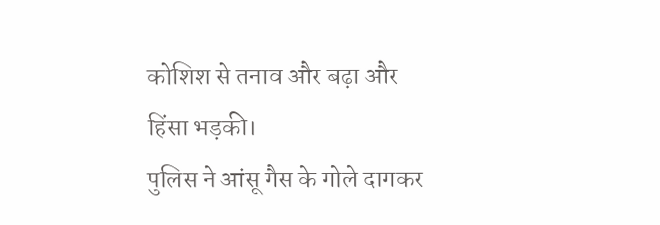कोशिश से तनाव और बढ़ा और हिंसा भड़की।
पुलिस ने आंसू गैस के गोले दागकर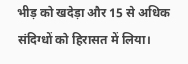भीड़ को खदेड़ा और 15 से अधिक संदिग्धों को हिरासत में लिया।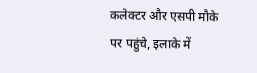कलेक्टर और एसपी मौके पर पहुंचे, इलाके में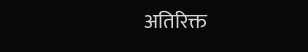अतिरिक्त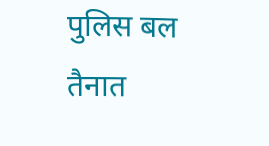पुलिस बल तैनात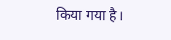किया गया है।